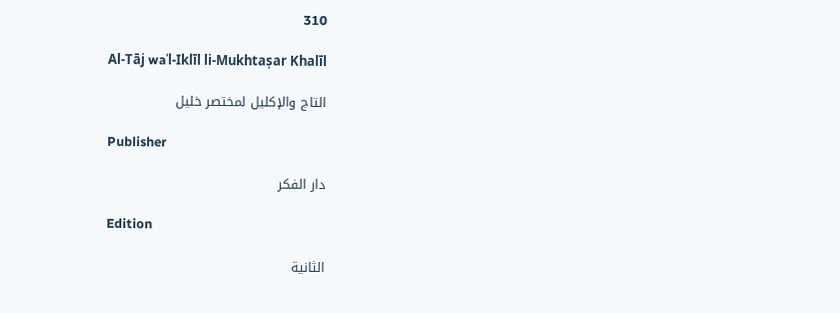310

Al-Tāj waʾl-Iklīl li-Mukhtaṣar Khalīl

التاج والإكليل لمختصر خليل

Publisher

دار الفكر

Edition

الثانية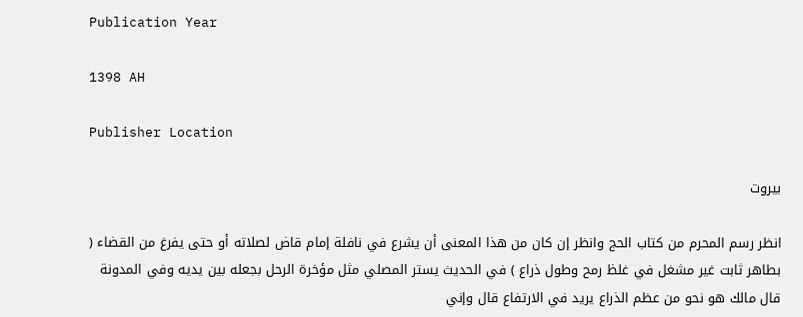Publication Year

1398 AH

Publisher Location

بيروت

انظر رسم المحرم من كتاب الحج وانظر إن كان من هذا المعنى أن يشرع في نافلة إمام قاض لصلاته أو حتى يفرغ من القضاء ( بطاهر ثابت غير مشغل في غلظ رمح وطول ذراع ) في الحديث يستر المصلي مثل مؤخرة الرحل بجعله بين يديه وفي المدونة قال مالك هو نحو من عظم الذراع يريد في الارتفاع قال وإني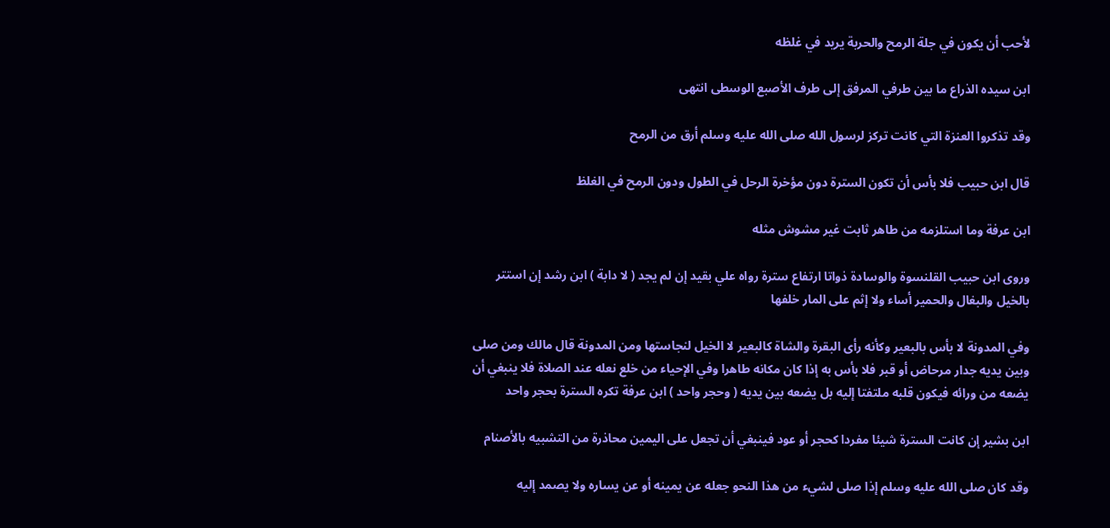لأحب أن يكون في جلة الرمح والحربة يريد في غلظه

ابن سيده الذراع ما بين طرفي المرفق إلى طرف الأصبع الوسطى انتهى

وقد تذكروا العنزة التي كانت تركز لرسول الله صلى الله عليه وسلم أرق من الرمح

قال ابن حبيب فلا بأس أن تكون السترة دون مؤخرة الرحل في الطول ودون الرمح في الغلظ

ابن عرفة وما استلزمه من طاهر ثابت غير مشوش مثله

وروى ابن حبيب القلنسوة والوسادة ذواتا ارتفاع سترة رواه علي بقيد إن لم يجد ( لا دابة ) ابن رشد إن استتر بالخيل والبغال والحمير أساء ولا إثم على المار خلفها

وفي المدونة لا بأس بالبعير وكأنه رأى البقرة والشاة كالبعير لا الخيل لنجاستها ومن المدونة قال مالك ومن صلى وبين يديه جدار مرحاض أو قبر فلا بأس به إذا كان مكانه طاهرا وفي الإحياء من خلع نعله عند الصلاة فلا ينبغي أن يضعه من ورائه فيكون قلبه ملتفتا إليه بل يضعه بين يديه ( وحجر واحد ) ابن عرفة تكره السترة بحجر واحد

ابن بشير إن كانت السترة شيئا مفردا كحجر أو عود فينبغي أن تجعل على اليمين محاذرة من التشبيه بالأصنام

وقد كان صلى الله عليه وسلم إذا صلى لشيء من هذا النحو جعله عن يمينه أو عن يساره ولا يصمد إليه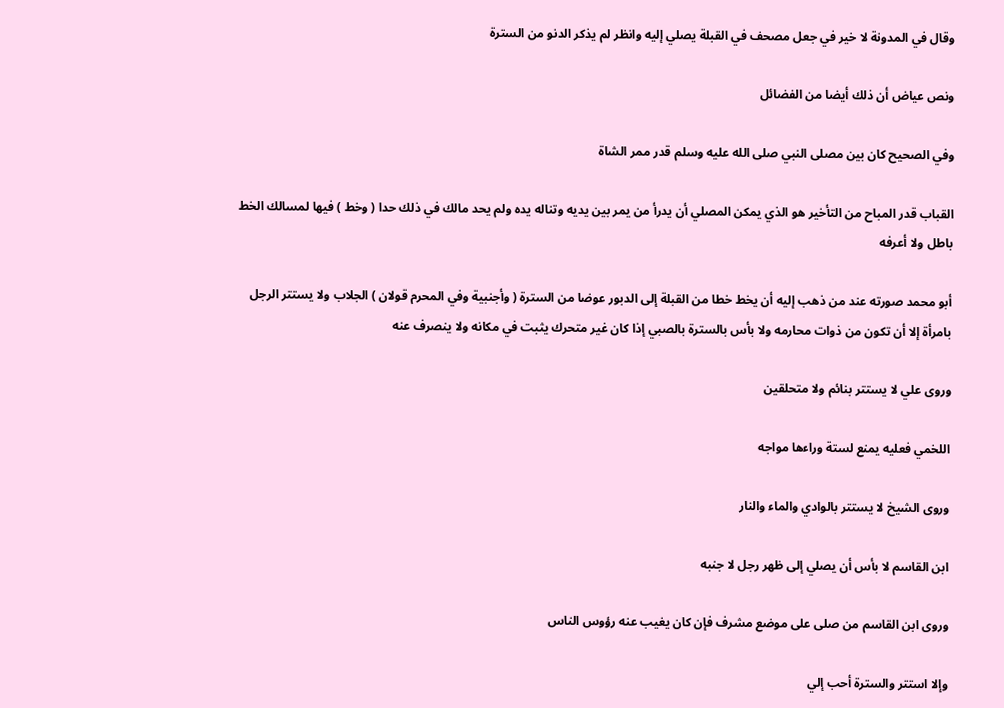وقال في المدونة لا خير في جعل مصحف في القبلة يصلي إليه وانظر لم يذكر الدنو من السترة

ونص عياض أن ذلك أيضا من الفضائل

وفي الصحيح كان بين مصلى النبي صلى الله عليه وسلم قدر ممر الشاة

القباب قدر المباح من التأخير هو الذي يمكن المصلي أن يدرأ من يمر بين يديه وتناله يده ولم يحد مالك في ذلك حدا ( وخط ) فيها لمسالك الخط باطل ولا أعرفه

أبو محمد صورته عند من ذهب إليه أن يخط خطا من القبلة إلى الدبور عوضا من السترة ( وأجنبية وفي المحرم قولان ) الجلاب ولا يستتر الرجل بامرأة إلا أن تكون من ذوات محارمه ولا بأس بالسترة بالصبي إذا كان غير متحرك يثبت في مكانه ولا ينصرف عنه

وروى علي لا يستتر بنائم ولا متحلقين

اللخمي فعليه يمنع لستة وراءها مواجه

وروى الشيخ لا يستتر بالوادي والماء والنار

ابن القاسم لا بأس أن يصلي إلى ظهر رجل لا جنبه

وروى ابن القاسم من صلى على موضع مشرف فإن كان يغيب عنه رؤوس الناس

وإلا استتر والسترة أحب إلي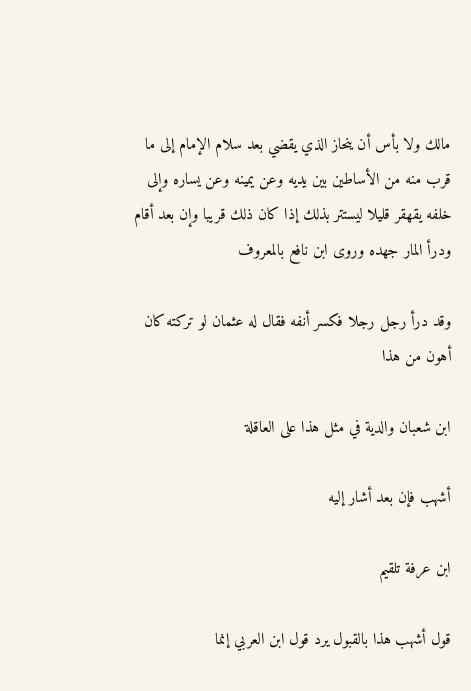مالك ولا بأس أن ينحاز الذي يقضي بعد سلام الإمام إلى ما قرب منه من الأساطين بين يديه وعن يمينه وعن يساره وإلى خلفه يقهقر قليلا ليستتر بذلك إذا كان ذلك قريبا وإن بعد أقام ودرأ المار جهده وروى ابن نافع بالمعروف

وقد درأ رجل رجلا فكسر أنفه فقال له عثمان لو تركته كان أهون من هذا

ابن شعبان والدية في مثل هذا على العاقلة

أشهب فإن بعد أشار إليه

ابن عرفة تلقيم

قول أشهب هذا بالقبول يرد قول ابن العربي إنما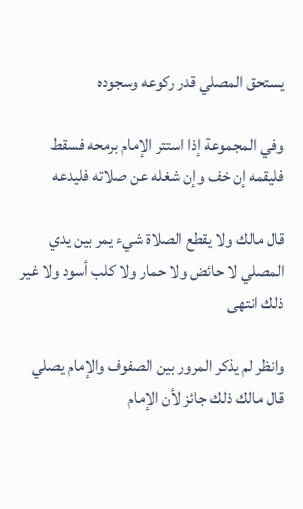يستحق المصلي قدر ركوعه وسجوده

وفي المجموعة إذا استتر الإمام برمحه فسقط فليقمه إن خف وإن شغله عن صلاته فليدعه

قال مالك ولا يقطع الصلاة شيء يمر بين يدي المصلي لا حائض ولا حمار ولا كلب أسود ولا غير ذلك انتهى

وانظر لم يذكر المرور بين الصفوف والإمام يصلي قال مالك ذلك جائز لأن الإمام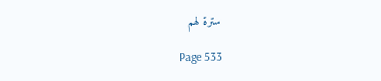سترة لهم

Page 533